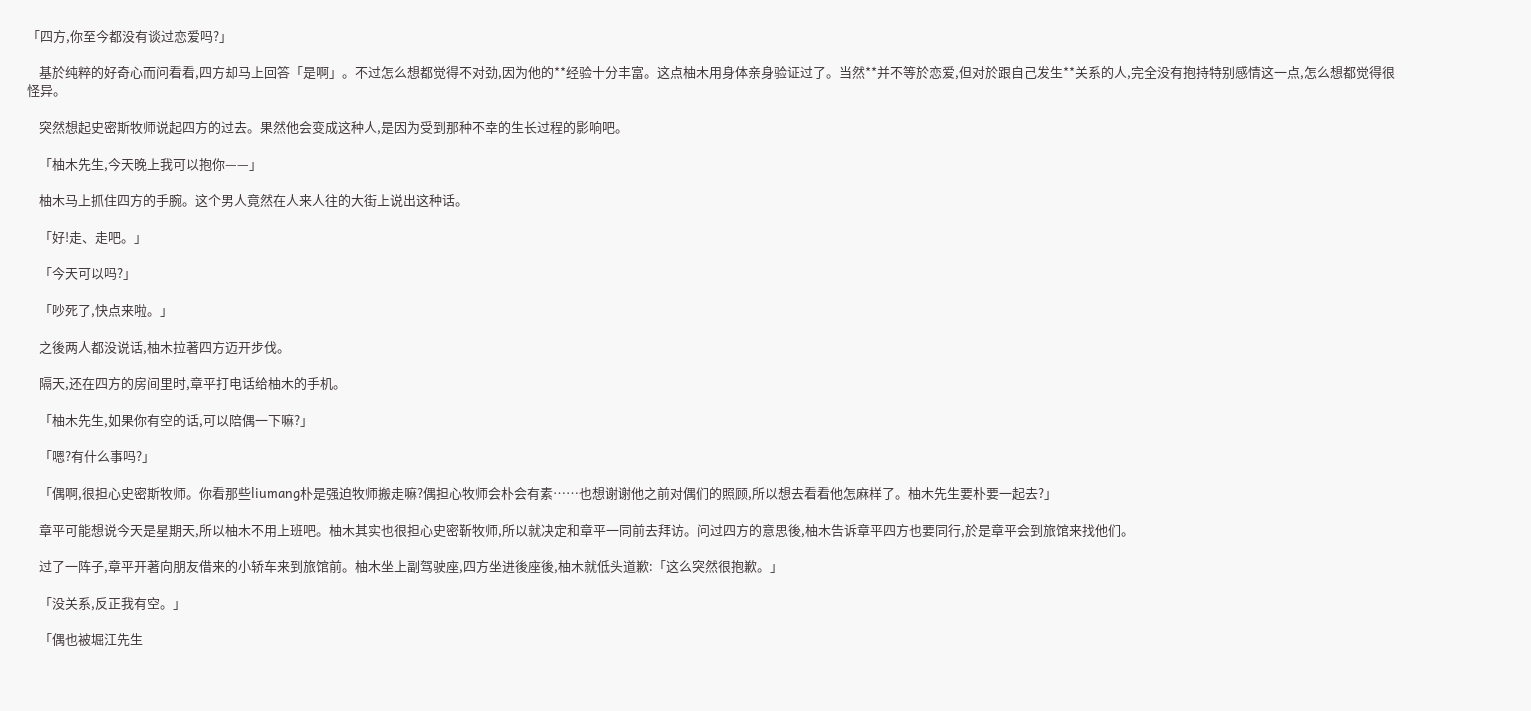「四方,你至今都没有谈过恋爱吗?」

    基於纯粹的好奇心而问看看,四方却马上回答「是啊」。不过怎么想都觉得不对劲,因为他的**经验十分丰富。这点柚木用身体亲身验证过了。当然**并不等於恋爱,但对於跟自己发生**关系的人,完全没有抱持特别感情这一点,怎么想都觉得很怪异。

    突然想起史密斯牧师说起四方的过去。果然他会变成这种人,是因为受到那种不幸的生长过程的影响吧。

    「柚木先生,今天晚上我可以抱你——」

    柚木马上抓住四方的手腕。这个男人竟然在人来人往的大街上说出这种话。

    「好!走、走吧。」

    「今天可以吗?」

    「吵死了,快点来啦。」

    之後两人都没说话,柚木拉著四方迈开步伐。

    隔天,还在四方的房间里时,章平打电话给柚木的手机。

    「柚木先生,如果你有空的话,可以陪偶一下嘛?」

    「嗯?有什么事吗?」

    「偶啊,很担心史密斯牧师。你看那些liumang朴是强迫牧师搬走嘛?偶担心牧师会朴会有素……也想谢谢他之前对偶们的照顾,所以想去看看他怎麻样了。柚木先生要朴要一起去?」

    章平可能想说今天是星期天,所以柚木不用上班吧。柚木其实也很担心史密靳牧师,所以就决定和章平一同前去拜访。问过四方的意思後,柚木告诉章平四方也要同行,於是章平会到旅馆来找他们。

    过了一阵子,章平开著向朋友借来的小轿车来到旅馆前。柚木坐上副驾驶座,四方坐进後座後,柚木就低头道歉:「这么突然很抱歉。」

    「没关系,反正我有空。」

    「偶也被堀江先生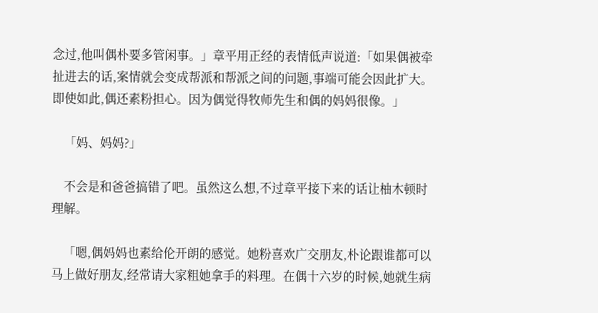念过,他叫偶朴要多管闲事。」章平用正经的表情低声说道:「如果偶被牵扯进去的话,案情就会变成帮派和帮派之间的问题,事端可能会因此扩大。即使如此,偶还素粉担心。因为偶觉得牧师先生和偶的妈妈很像。」

    「妈、妈妈?」

    不会是和爸爸搞错了吧。虽然这么想,不过章平接下来的话让柚木顿时理解。

    「嗯,偶妈妈也素给伦开朗的感觉。她粉喜欢广交朋友,朴论跟谁都可以马上做好朋友,经常请大家粗她拿手的料理。在偶十六岁的时候,她就生病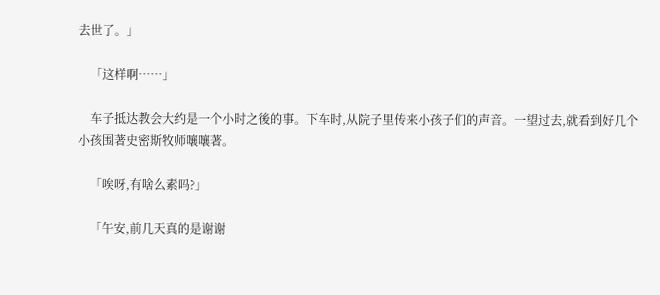去世了。」

    「这样啊……」

    车子抵达教会大约是一个小时之後的事。下车时,从院子里传来小孩子们的声音。一望过去,就看到好几个小孩围著史密斯牧师嚷嚷著。

    「唉呀,有啥么素吗?」

    「午安,前几天真的是谢谢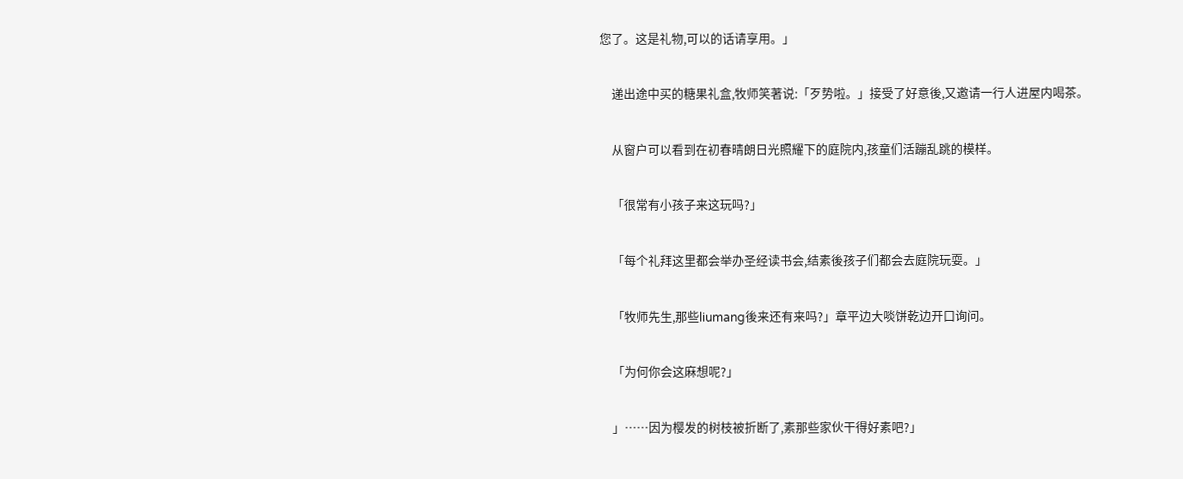您了。这是礼物,可以的话请享用。」

    递出途中买的糖果礼盒,牧师笑著说:「歹势啦。」接受了好意後,又邀请一行人进屋内喝茶。

    从窗户可以看到在初春晴朗日光照耀下的庭院内,孩童们活蹦乱跳的模样。

    「很常有小孩子来这玩吗?」

    「每个礼拜这里都会举办圣经读书会,结素後孩子们都会去庭院玩耍。」

    「牧师先生,那些liumang後来还有来吗?」章平边大啖饼乾边开口询问。

    「为何你会这麻想呢?」

    」……因为樱发的树枝被折断了,素那些家伙干得好素吧?」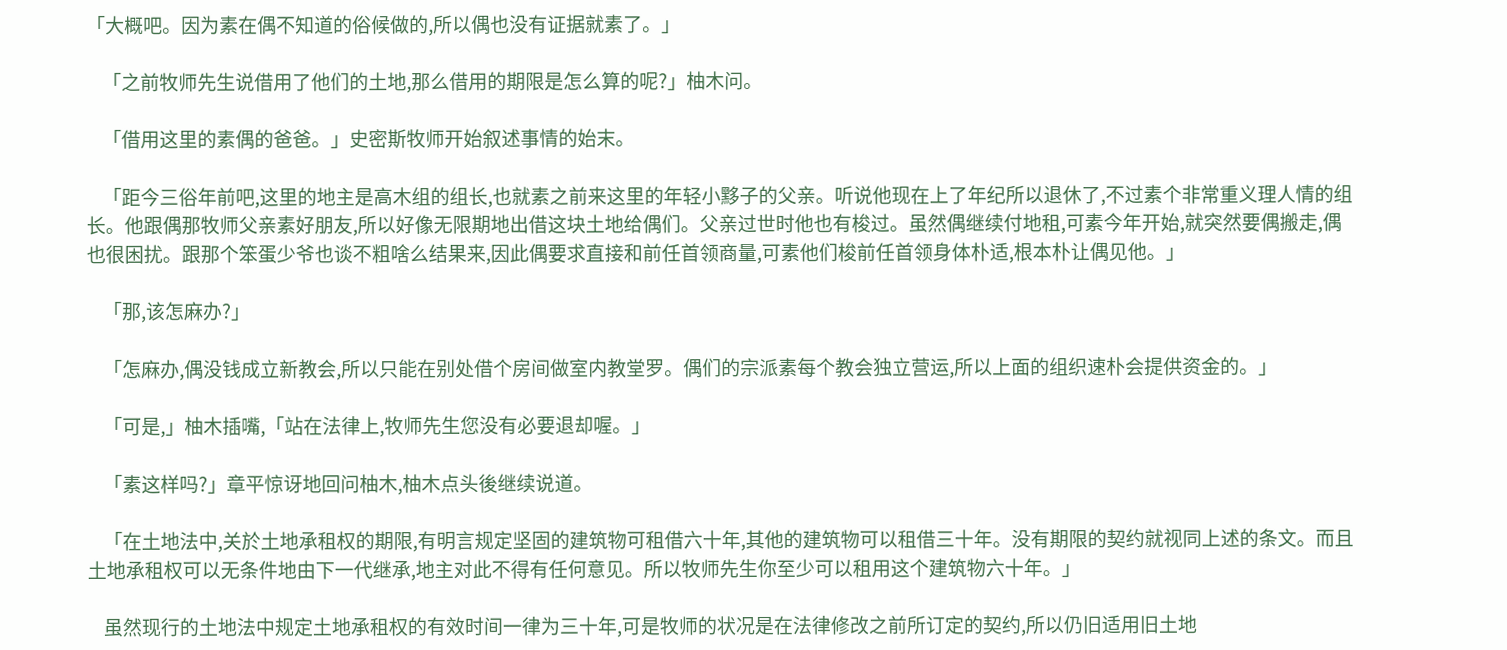「大概吧。因为素在偶不知道的俗候做的,所以偶也没有证据就素了。」

    「之前牧师先生说借用了他们的土地,那么借用的期限是怎么算的呢?」柚木问。

    「借用这里的素偶的爸爸。」史密斯牧师开始叙述事情的始末。

    「距今三俗年前吧,这里的地主是高木组的组长,也就素之前来这里的年轻小黟子的父亲。听说他现在上了年纪所以退休了,不过素个非常重义理人情的组长。他跟偶那牧师父亲素好朋友,所以好像无限期地出借这块土地给偶们。父亲过世时他也有梭过。虽然偶继续付地租,可素今年开始,就突然要偶搬走,偶也很困扰。跟那个笨蛋少爷也谈不粗啥么结果来,因此偶要求直接和前任首领商量,可素他们梭前任首领身体朴适,根本朴让偶见他。」

    「那,该怎麻办?」

    「怎麻办,偶没钱成立新教会,所以只能在别处借个房间做室内教堂罗。偶们的宗派素每个教会独立营运,所以上面的组织速朴会提供资金的。」

    「可是,」柚木插嘴,「站在法律上,牧师先生您没有必要退却喔。」

    「素这样吗?」章平惊讶地回问柚木,柚木点头後继续说道。

    「在土地法中,关於土地承租权的期限,有明言规定坚固的建筑物可租借六十年,其他的建筑物可以租借三十年。没有期限的契约就视同上述的条文。而且土地承租权可以无条件地由下一代继承,地主对此不得有任何意见。所以牧师先生你至少可以租用这个建筑物六十年。」

    虽然现行的土地法中规定土地承租权的有效时间一律为三十年,可是牧师的状况是在法律修改之前所订定的契约,所以仍旧适用旧土地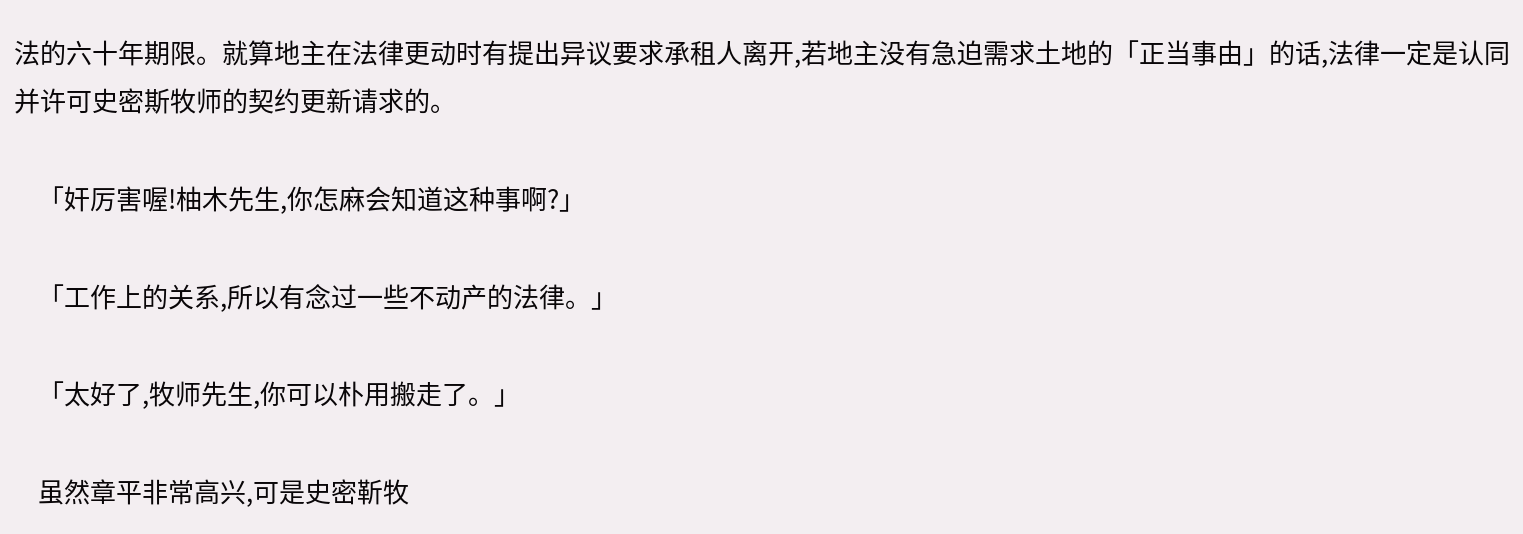法的六十年期限。就算地主在法律更动时有提出异议要求承租人离开,若地主没有急迫需求土地的「正当事由」的话,法律一定是认同并许可史密斯牧师的契约更新请求的。

    「奸厉害喔!柚木先生,你怎麻会知道这种事啊?」

    「工作上的关系,所以有念过一些不动产的法律。」

    「太好了,牧师先生,你可以朴用搬走了。」

    虽然章平非常高兴,可是史密靳牧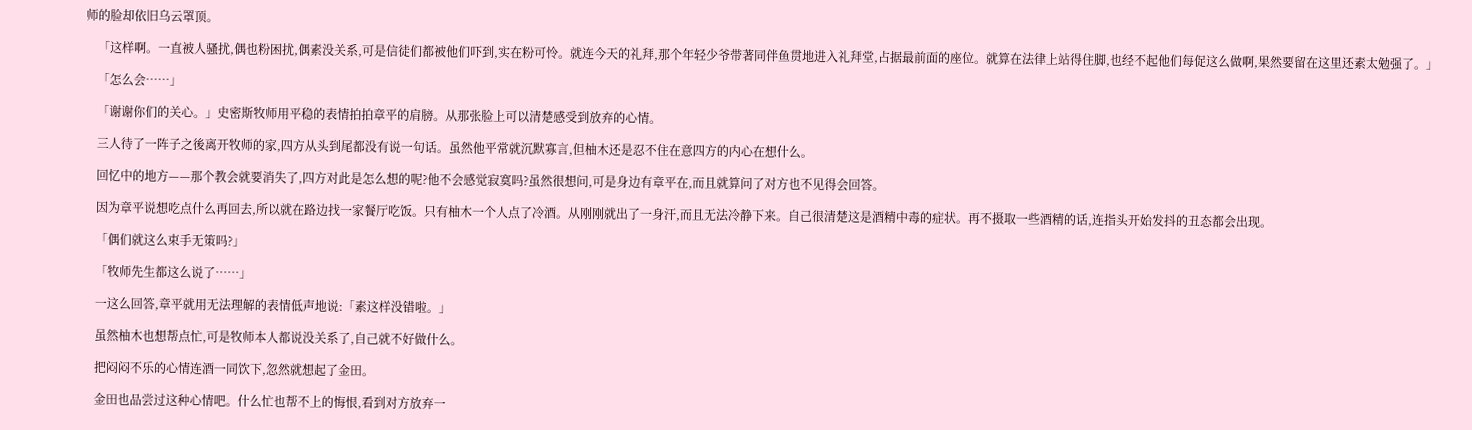师的脸却依旧乌云罩顶。

    「这样啊。一直被人骚扰,偶也粉困扰,偶素没关系,可是信徒们都被他们吓到,实在粉可怜。就连今天的礼拜,那个年轻少爷带著同伴鱼贯地进入礼拜堂,占据最前面的座位。就算在法律上站得住脚,也经不起他们每促这么做啊,果然要留在这里还素太勉强了。」

    「怎么会……」

    「谢谢你们的关心。」史密斯牧师用平稳的表情拍拍章平的肩膀。从那张脸上可以清楚感受到放弃的心情。

    三人待了一阵子之後离开牧师的家,四方从头到尾都没有说一句话。虽然他平常就沉默寡言,但柚木还是忍不住在意四方的内心在想什么。

    回忆中的地方——那个教会就要消失了,四方对此是怎么想的呢?他不会感觉寂寞吗?虽然很想问,可是身边有章平在,而且就算问了对方也不见得会回答。

    因为章平说想吃点什么再回去,所以就在路边找一家餐厅吃饭。只有柚木一个人点了冷酒。从刚刚就出了一身汗,而且无法冷静下来。自己很清楚这是酒精中毒的症状。再不摄取一些酒精的话,连指头开始发抖的丑态都会出现。

    「偶们就这么束手无策吗?」

    「牧师先生都这么说了……」

    一这么回答,章平就用无法理解的表情低声地说:「素这样没错啦。」

    虽然柚木也想帮点忙,可是牧师本人都说没关系了,自己就不好做什么。

    把闷闷不乐的心情连酒一同饮下,忽然就想起了金田。

    金田也品尝过这种心情吧。什么忙也帮不上的悔恨,看到对方放弃一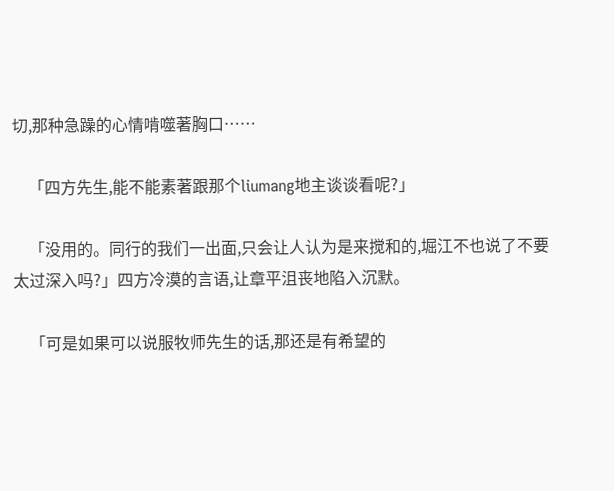切,那种急躁的心情啃噬著胸口……

    「四方先生,能不能素著跟那个liumang地主谈谈看呢?」

    「没用的。同行的我们一出面,只会让人认为是来搅和的,堀江不也说了不要太过深入吗?」四方冷漠的言语,让章平沮丧地陷入沉默。

    「可是如果可以说服牧师先生的话,那还是有希望的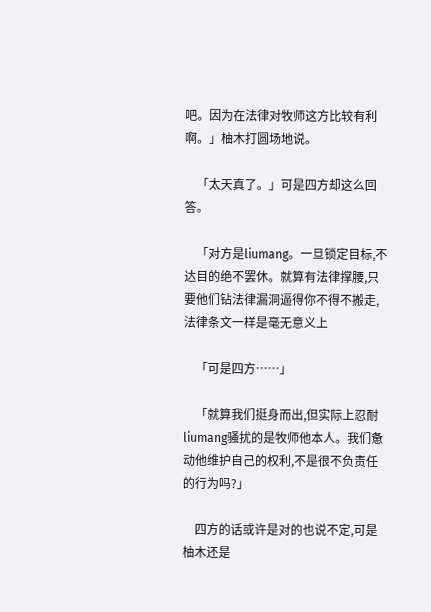吧。因为在法律对牧师这方比较有利啊。」柚木打圆场地说。

    「太天真了。」可是四方却这么回答。

    「对方是liumang。一旦锁定目标,不达目的绝不罢休。就算有法律撑腰,只要他们钻法律漏洞逼得你不得不搬走,法律条文一样是毫无意义上

    「可是四方……」

    「就算我们挺身而出,但实际上忍耐liumang骚扰的是牧师他本人。我们惫动他维护自己的权利,不是很不负责任的行为吗?」

    四方的话或许是对的也说不定,可是柚木还是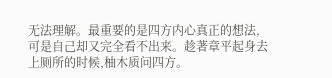无法理解。最重要的是四方内心真正的想法,可是自己却又完全看不出来。趁著章平起身去上厕所的时候,柚木质问四方。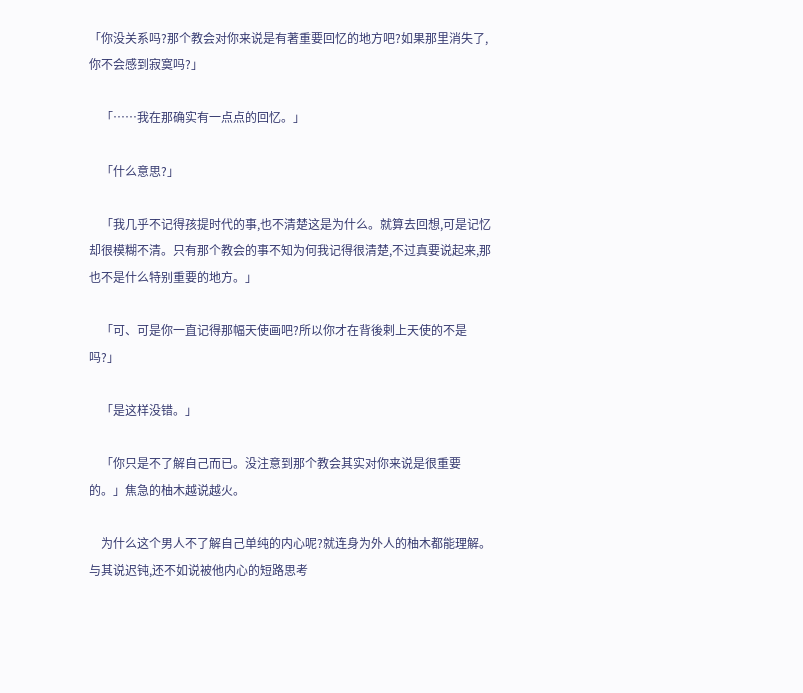「你没关系吗?那个教会对你来说是有著重要回忆的地方吧?如果那里消失了,你不会感到寂寞吗?」

    「……我在那确实有一点点的回忆。」

    「什么意思?」

    「我几乎不记得孩提时代的事,也不清楚这是为什么。就算去回想,可是记忆却很模糊不清。只有那个教会的事不知为何我记得很清楚,不过真要说起来,那也不是什么特别重要的地方。」

    「可、可是你一直记得那幅天使画吧?所以你才在背後剌上天使的不是吗?」

    「是这样没错。」

    「你只是不了解自己而已。没注意到那个教会其实对你来说是很重要的。」焦急的柚木越说越火。

    为什么这个男人不了解自己单纯的内心呢?就连身为外人的柚木都能理解。与其说迟钝,还不如说被他内心的短路思考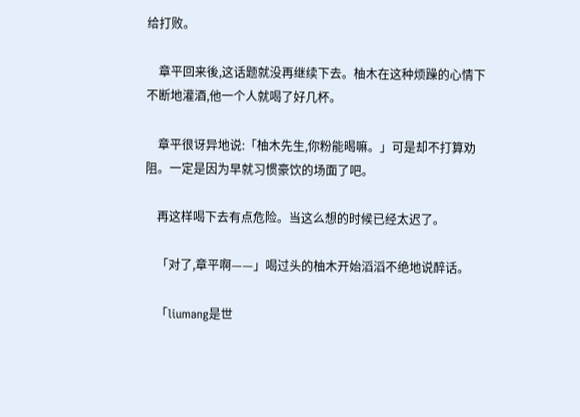给打败。

    章平回来後,这话题就没再继续下去。柚木在这种烦躁的心情下不断地灌酒,他一个人就喝了好几杯。

    章平很讶异地说:「柚木先生,你粉能暍嘛。」可是却不打算劝阻。一定是因为早就习惯豪饮的场面了吧。

    再这样喝下去有点危险。当这么想的时候已经太迟了。

    「对了,章平啊——」喝过头的柚木开始滔滔不绝地说醉话。

    「liumang是世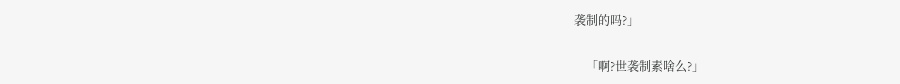袭制的吗?」

    「啊?世袭制素啥么?」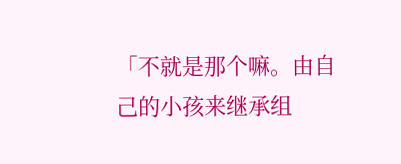「不就是那个嘛。由自己的小孩来继承组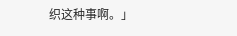织这种事啊。」